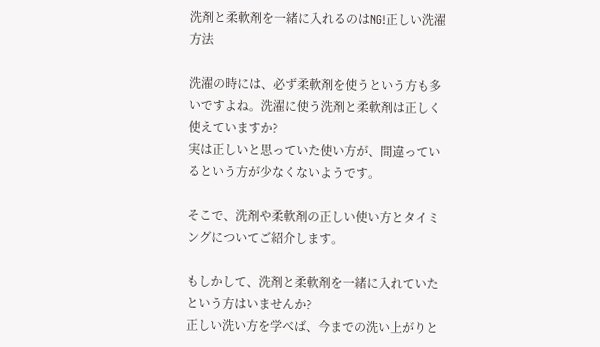洗剤と柔軟剤を一緒に入れるのはNG!正しい洗濯方法

洗濯の時には、必ず柔軟剤を使うという方も多いですよね。洗濯に使う洗剤と柔軟剤は正しく使えていますか?
実は正しいと思っていた使い方が、間違っているという方が少なくないようです。

そこで、洗剤や柔軟剤の正しい使い方とタイミングについてご紹介します。

もしかして、洗剤と柔軟剤を一緒に入れていたという方はいませんか?
正しい洗い方を学べば、今までの洗い上がりと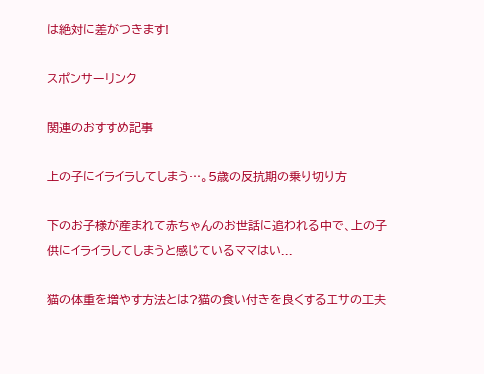は絶対に差がつきます!

スポンサーリンク

関連のおすすめ記事

上の子にイライラしてしまう…。5歳の反抗期の乗り切り方

下のお子様が産まれて赤ちゃんのお世話に追われる中で、上の子供にイライラしてしまうと感じているママはい...

猫の体重を増やす方法とは?猫の食い付きを良くするエサの工夫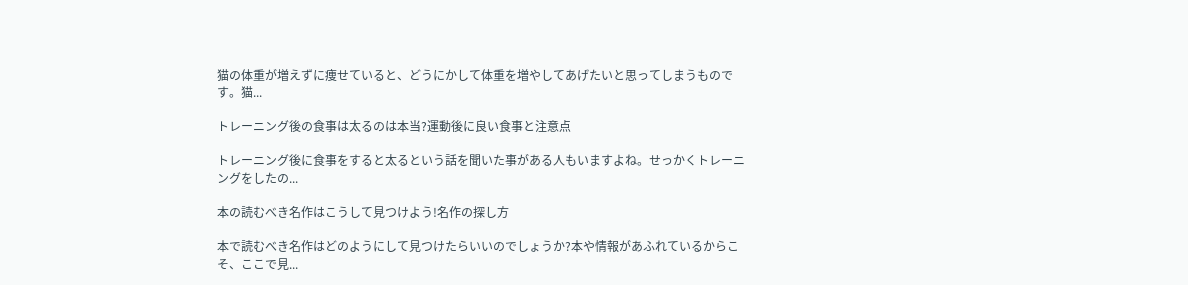猫の体重が増えずに痩せていると、どうにかして体重を増やしてあげたいと思ってしまうものです。猫...

トレーニング後の食事は太るのは本当?運動後に良い食事と注意点

トレーニング後に食事をすると太るという話を聞いた事がある人もいますよね。せっかくトレーニングをしたの...

本の読むべき名作はこうして見つけよう!名作の探し方

本で読むべき名作はどのようにして見つけたらいいのでしょうか?本や情報があふれているからこそ、ここで見...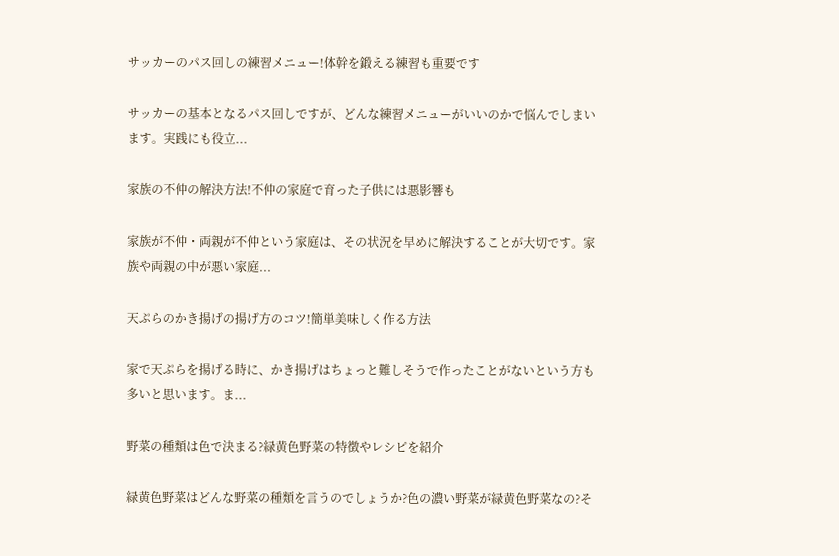サッカーのパス回しの練習メニュー!体幹を鍛える練習も重要です

サッカーの基本となるパス回しですが、どんな練習メニューがいいのかで悩んでしまいます。実践にも役立...

家族の不仲の解決方法!不仲の家庭で育った子供には悪影響も

家族が不仲・両親が不仲という家庭は、その状況を早めに解決することが大切です。家族や両親の中が悪い家庭...

天ぷらのかき揚げの揚げ方のコツ!簡単美味しく作る方法

家で天ぷらを揚げる時に、かき揚げはちょっと難しそうで作ったことがないという方も多いと思います。ま...

野菜の種類は色で決まる?緑黄色野菜の特徴やレシピを紹介

緑黄色野菜はどんな野菜の種類を言うのでしょうか?色の濃い野菜が緑黄色野菜なの?そ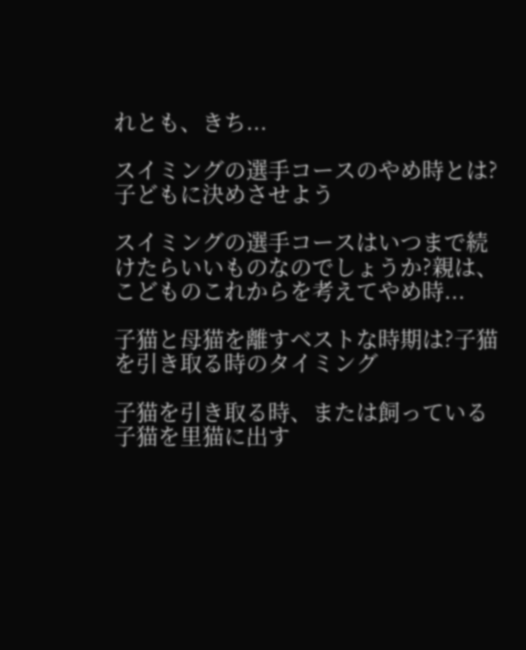れとも、きち...

スイミングの選手コースのやめ時とは?子どもに決めさせよう

スイミングの選手コースはいつまで続けたらいいものなのでしょうか?親は、こどものこれからを考えてやめ時...

子猫と母猫を離すベストな時期は?子猫を引き取る時のタイミング

子猫を引き取る時、または飼っている子猫を里猫に出す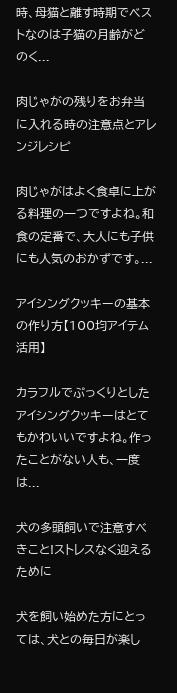時、母猫と離す時期でベストなのは子猫の月齢がどのく...

肉じゃがの残りをお弁当に入れる時の注意点とアレンジレシピ

肉じゃがはよく食卓に上がる料理の一つですよね。和食の定番で、大人にも子供にも人気のおかずです。...

アイシングクッキーの基本の作り方【100均アイテム活用】

カラフルでぷっくりとしたアイシングクッキーはとてもかわいいですよね。作ったことがない人も、一度は...

犬の多頭飼いで注意すべきこと!ストレスなく迎えるために

犬を飼い始めた方にとっては、犬との毎日が楽し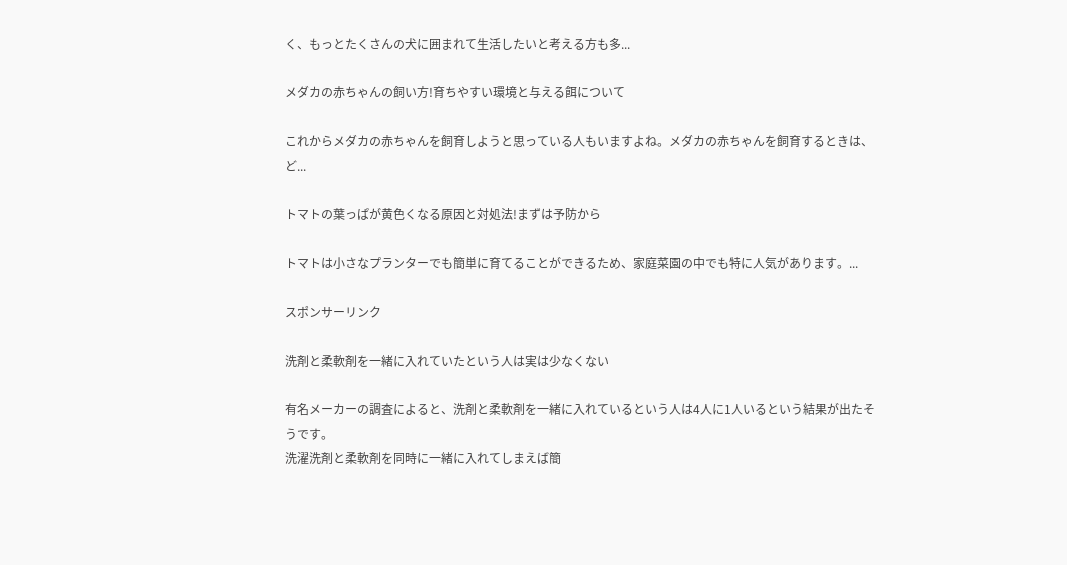く、もっとたくさんの犬に囲まれて生活したいと考える方も多...

メダカの赤ちゃんの飼い方!育ちやすい環境と与える餌について

これからメダカの赤ちゃんを飼育しようと思っている人もいますよね。メダカの赤ちゃんを飼育するときは、ど...

トマトの葉っぱが黄色くなる原因と対処法!まずは予防から

トマトは小さなプランターでも簡単に育てることができるため、家庭菜園の中でも特に人気があります。...

スポンサーリンク

洗剤と柔軟剤を一緒に入れていたという人は実は少なくない

有名メーカーの調査によると、洗剤と柔軟剤を一緒に入れているという人は4人に1人いるという結果が出たそうです。
洗濯洗剤と柔軟剤を同時に一緒に入れてしまえば簡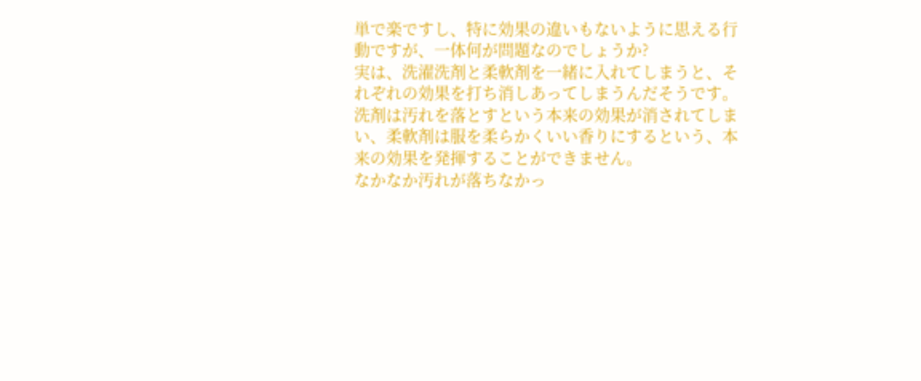単で楽ですし、特に効果の違いもないように思える行動ですが、一体何が問題なのでしょうか?
実は、洗濯洗剤と柔軟剤を一緒に入れてしまうと、それぞれの効果を打ち消しあってしまうんだそうです。
洗剤は汚れを落とすという本来の効果が消されてしまい、柔軟剤は服を柔らかくいい香りにするという、本来の効果を発揮することができません。
なかなか汚れが落ちなかっ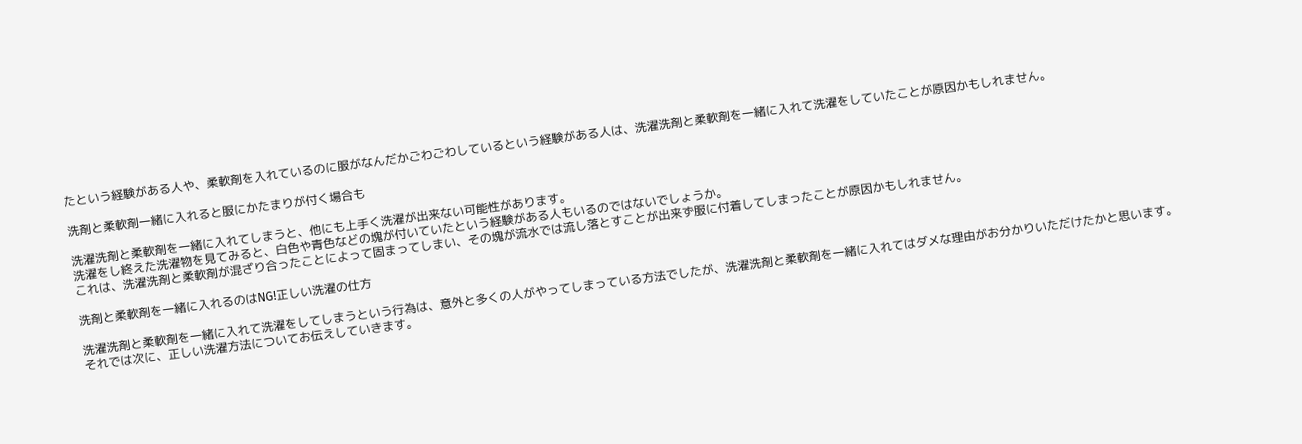たという経験がある人や、柔軟剤を入れているのに服がなんだかごわごわしているという経験がある人は、洗濯洗剤と柔軟剤を一緒に入れて洗濯をしていたことが原因かもしれません。

洗剤と柔軟剤一緒に入れると服にかたまりが付く場合も

洗濯洗剤と柔軟剤を一緒に入れてしまうと、他にも上手く洗濯が出来ない可能性があります。
洗濯をし終えた洗濯物を見てみると、白色や青色などの塊が付いていたという経験がある人もいるのではないでしょうか。
これは、洗濯洗剤と柔軟剤が混ざり合ったことによって固まってしまい、その塊が流水では流し落とすことが出来ず服に付着してしまったことが原因かもしれません。

洗剤と柔軟剤を一緒に入れるのはNG!正しい洗濯の仕方

洗濯洗剤と柔軟剤を一緒に入れて洗濯をしてしまうという行為は、意外と多くの人がやってしまっている方法でしたが、洗濯洗剤と柔軟剤を一緒に入れてはダメな理由がお分かりいただけたかと思います。
それでは次に、正しい洗濯方法についてお伝えしていきます。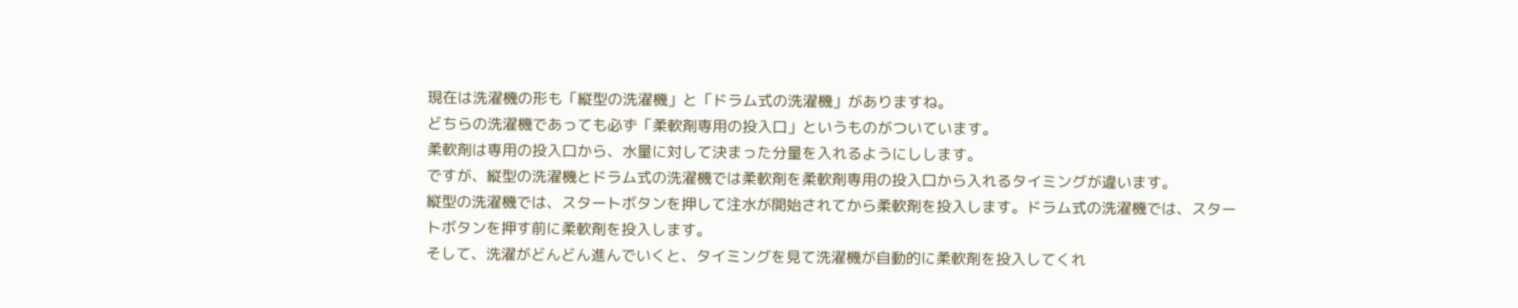現在は洗濯機の形も「縦型の洗濯機」と「ドラム式の洗濯機」がありますね。
どちらの洗濯機であっても必ず「柔軟剤専用の投入口」というものがついています。
柔軟剤は専用の投入口から、水量に対して決まった分量を入れるようにしします。
ですが、縦型の洗濯機とドラム式の洗濯機では柔軟剤を柔軟剤専用の投入口から入れるタイミングが違います。
縦型の洗濯機では、スタートボタンを押して注水が開始されてから柔軟剤を投入します。ドラム式の洗濯機では、スタートボタンを押す前に柔軟剤を投入します。
そして、洗濯がどんどん進んでいくと、タイミングを見て洗濯機が自動的に柔軟剤を投入してくれ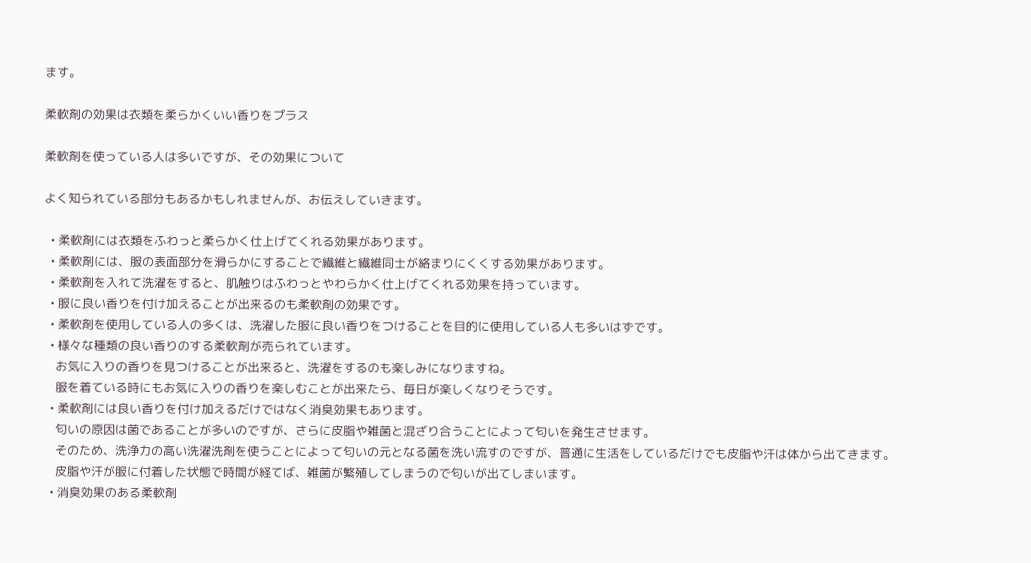ます。

柔軟剤の効果は衣類を柔らかくいい香りをプラス

柔軟剤を使っている人は多いですが、その効果について

よく知られている部分もあるかもしれませんが、お伝えしていきます。

  • 柔軟剤には衣類をふわっと柔らかく仕上げてくれる効果があります。
  • 柔軟剤には、服の表面部分を滑らかにすることで繊維と繊維同士が絡まりにくくする効果があります。
  • 柔軟剤を入れて洗濯をすると、肌触りはふわっとやわらかく仕上げてくれる効果を持っています。
  • 服に良い香りを付け加えることが出来るのも柔軟剤の効果です。
  • 柔軟剤を使用している人の多くは、洗濯した服に良い香りをつけることを目的に使用している人も多いはずです。
  • 様々な種類の良い香りのする柔軟剤が売られています。
    お気に入りの香りを見つけることが出来ると、洗濯をするのも楽しみになりますね。
    服を着ている時にもお気に入りの香りを楽しむことが出来たら、毎日が楽しくなりそうです。
  • 柔軟剤には良い香りを付け加えるだけではなく消臭効果もあります。
    匂いの原因は菌であることが多いのですが、さらに皮脂や雑菌と混ざり合うことによって匂いを発生させます。
    そのため、洗浄力の高い洗濯洗剤を使うことによって匂いの元となる菌を洗い流すのですが、普通に生活をしているだけでも皮脂や汗は体から出てきます。
    皮脂や汗が服に付着した状態で時間が経てば、雑菌が繁殖してしまうので匂いが出てしまいます。
  • 消臭効果のある柔軟剤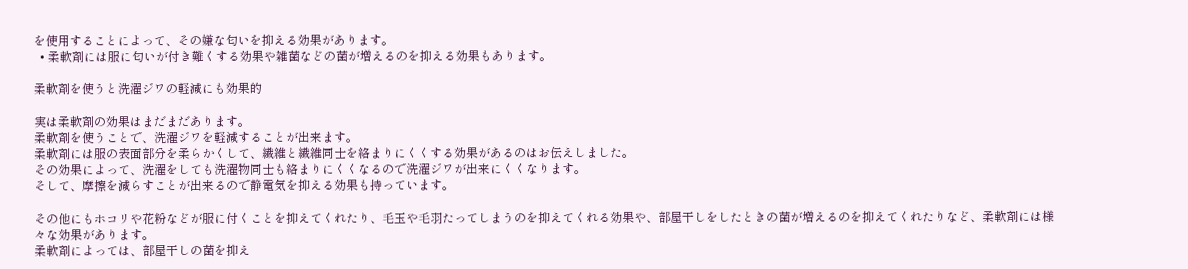を使用することによって、その嫌な匂いを抑える効果があります。
  • 柔軟剤には服に匂いが付き難くする効果や雑菌などの菌が増えるのを抑える効果もあります。

柔軟剤を使うと洗濯ジワの軽減にも効果的

実は柔軟剤の効果はまだまだあります。
柔軟剤を使うことで、洗濯ジワを軽減することが出来ます。
柔軟剤には服の表面部分を柔らかくして、繊維と繊維同士を絡まりにくくする効果があるのはお伝えしました。
その効果によって、洗濯をしても洗濯物同士も絡まりにくくなるので洗濯ジワが出来にくくなります。
そして、摩擦を減らすことが出来るので静電気を抑える効果も持っています。

その他にもホコリや花粉などが服に付くことを抑えてくれたり、毛玉や毛羽たってしまうのを抑えてくれる効果や、部屋干しをしたときの菌が増えるのを抑えてくれたりなど、柔軟剤には様々な効果があります。
柔軟剤によっては、部屋干しの菌を抑え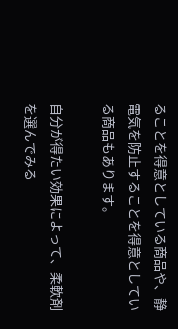ることを得意としている商品や、静電気を防止することを得意としている商品もあります。

自分が得たい効果によって、柔軟剤を選んでみる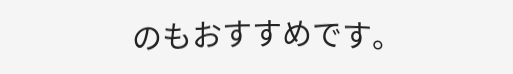のもおすすめです。